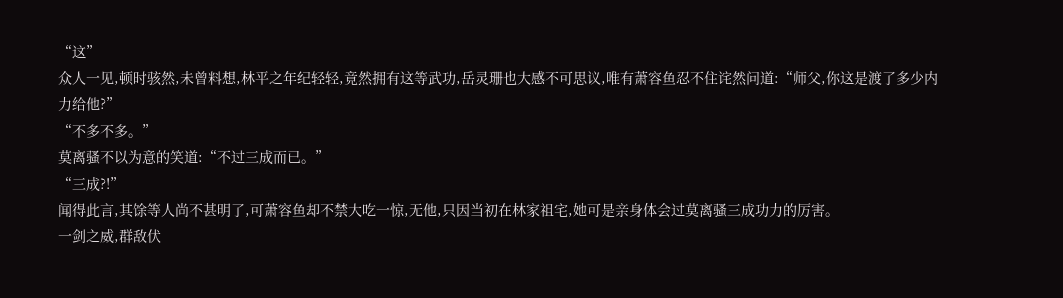“这”
众人一见,顿时骇然,未曾料想,林平之年纪轻轻,竟然拥有这等武功,岳灵珊也大感不可思议,唯有萧容鱼忍不住诧然问道:“师父,你这是渡了多少内力给他?”
“不多不多。”
莫离骚不以为意的笑道:“不过三成而已。”
“三成?!”
闻得此言,其馀等人尚不甚明了,可萧容鱼却不禁大吃一惊,无他,只因当初在林家祖宅,她可是亲身体会过莫离骚三成功力的厉害。
一剑之威,群敌伏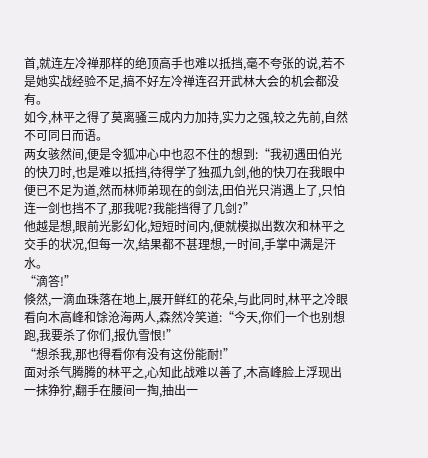首,就连左冷禅那样的绝顶高手也难以抵挡,毫不夸张的说,若不是她实战经验不足,搞不好左冷禅连召开武林大会的机会都没有。
如今,林平之得了莫离骚三成内力加持,实力之强,较之先前,自然不可同日而语。
两女骇然间,便是令狐冲心中也忍不住的想到:“我初遇田伯光的快刀时,也是难以抵挡,待得学了独孤九剑,他的快刀在我眼中便已不足为道,然而林师弟现在的剑法,田伯光只消遇上了,只怕连一剑也挡不了,那我呢?我能挡得了几剑?”
他越是想,眼前光影幻化,短短时间内,便就模拟出数次和林平之交手的状况,但每一次,结果都不甚理想,一时间,手掌中满是汗水。
“滴答!”
倏然,一滴血珠落在地上,展开鲜红的花朵,与此同时,林平之冷眼看向木高峰和馀沧海两人,森然冷笑道:“今天,你们一个也别想跑,我要杀了你们,报仇雪恨!”
“想杀我,那也得看你有没有这份能耐!”
面对杀气腾腾的林平之,心知此战难以善了,木高峰脸上浮现出一抹狰狞,翻手在腰间一掏,抽出一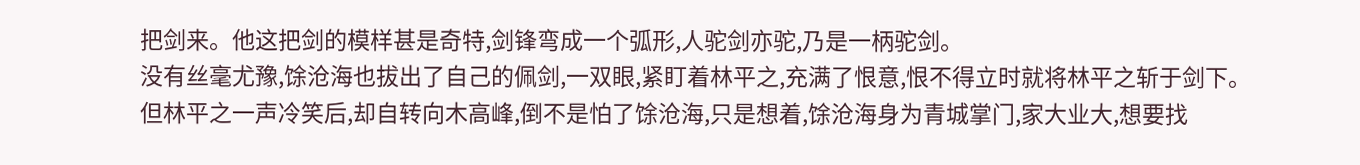把剑来。他这把剑的模样甚是奇特,剑锋弯成一个弧形,人驼剑亦驼,乃是一柄驼剑。
没有丝毫尤豫,馀沧海也拔出了自己的佩剑,一双眼,紧盯着林平之,充满了恨意,恨不得立时就将林平之斩于剑下。
但林平之一声冷笑后,却自转向木高峰,倒不是怕了馀沧海,只是想着,馀沧海身为青城掌门,家大业大,想要找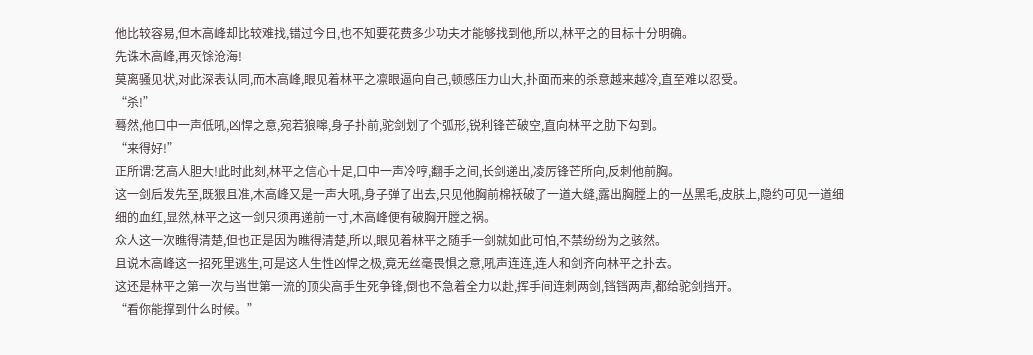他比较容易,但木高峰却比较难找,错过今日,也不知要花费多少功夫才能够找到他,所以,林平之的目标十分明确。
先诛木高峰,再灭馀沧海!
莫离骚见状,对此深表认同,而木高峰,眼见着林平之凛眼逼向自己,顿感压力山大,扑面而来的杀意越来越冷,直至难以忍受。
“杀!”
蓦然,他口中一声低吼,凶悍之意,宛若狼嗥,身子扑前,驼剑划了个弧形,锐利锋芒破空,直向林平之肋下勾到。
“来得好!”
正所谓:艺高人胆大!此时此刻,林平之信心十足,口中一声冷哼,翻手之间,长剑递出,凌厉锋芒所向,反刺他前胸。
这一剑后发先至,既狠且准,木高峰又是一声大吼,身子弹了出去,只见他胸前棉袄破了一道大缝,露出胸膛上的一丛黑毛,皮肤上,隐约可见一道细细的血红,显然,林平之这一剑只须再递前一寸,木高峰便有破胸开膛之祸。
众人这一次瞧得清楚,但也正是因为瞧得清楚,所以,眼见着林平之随手一剑就如此可怕,不禁纷纷为之骇然。
且说木高峰这一招死里逃生,可是这人生性凶悍之极,竟无丝毫畏惧之意,吼声连连,连人和剑齐向林平之扑去。
这还是林平之第一次与当世第一流的顶尖高手生死争锋,倒也不急着全力以赴,挥手间连刺两剑,铛铛两声,都给驼剑挡开。
“看你能撑到什么时候。”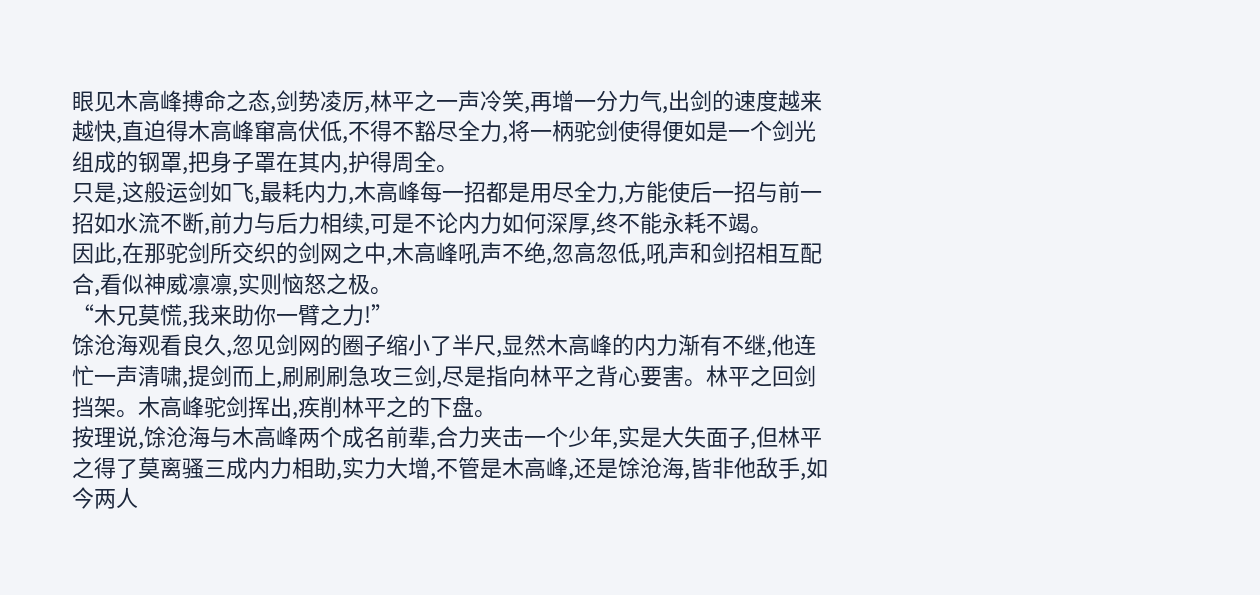眼见木高峰搏命之态,剑势凌厉,林平之一声冷笑,再增一分力气,出剑的速度越来越快,直迫得木高峰窜高伏低,不得不豁尽全力,将一柄驼剑使得便如是一个剑光组成的钢罩,把身子罩在其内,护得周全。
只是,这般运剑如飞,最耗内力,木高峰每一招都是用尽全力,方能使后一招与前一招如水流不断,前力与后力相续,可是不论内力如何深厚,终不能永耗不竭。
因此,在那驼剑所交织的剑网之中,木高峰吼声不绝,忽高忽低,吼声和剑招相互配合,看似神威凛凛,实则恼怒之极。
“木兄莫慌,我来助你一臂之力!”
馀沧海观看良久,忽见剑网的圈子缩小了半尺,显然木高峰的内力渐有不继,他连忙一声清啸,提剑而上,刷刷刷急攻三剑,尽是指向林平之背心要害。林平之回剑挡架。木高峰驼剑挥出,疾削林平之的下盘。
按理说,馀沧海与木高峰两个成名前辈,合力夹击一个少年,实是大失面子,但林平之得了莫离骚三成内力相助,实力大增,不管是木高峰,还是馀沧海,皆非他敌手,如今两人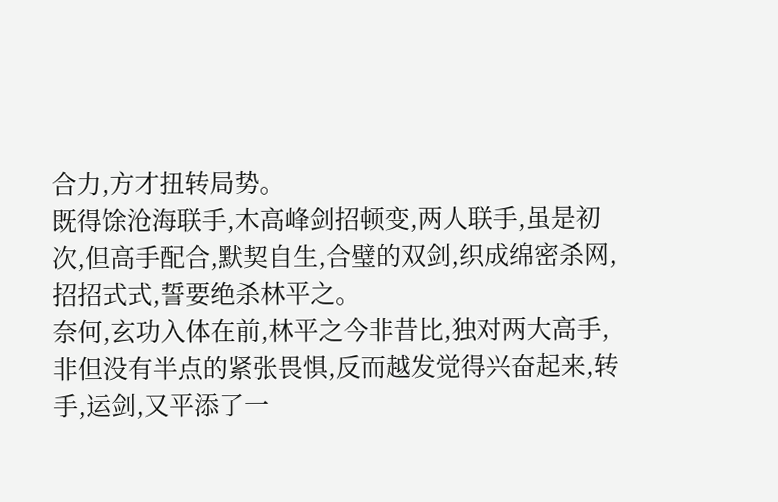合力,方才扭转局势。
既得馀沧海联手,木高峰剑招顿变,两人联手,虽是初次,但高手配合,默契自生,合璧的双剑,织成绵密杀网,招招式式,誓要绝杀林平之。
奈何,玄功入体在前,林平之今非昔比,独对两大高手,非但没有半点的紧张畏惧,反而越发觉得兴奋起来,转手,运剑,又平添了一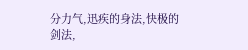分力气,迅疾的身法,快极的剑法,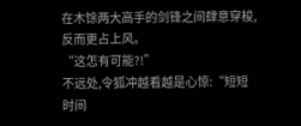在木馀两大高手的剑锋之间肆意穿梭,反而更占上风。
“这怎有可能?!”
不远处,令狐冲越看越是心惊:“短短时间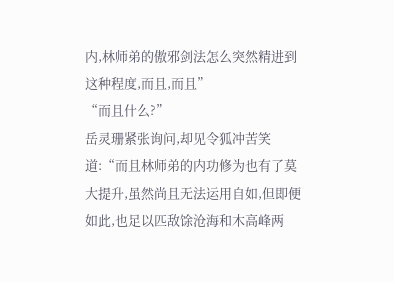内,林师弟的傲邪剑法怎么突然精进到这种程度,而且,而且”
“而且什么?”
岳灵珊紧张询问,却见令狐冲苦笑道:“而且林师弟的内功修为也有了莫大提升,虽然尚且无法运用自如,但即便如此,也足以匹敌馀沧海和木高峰两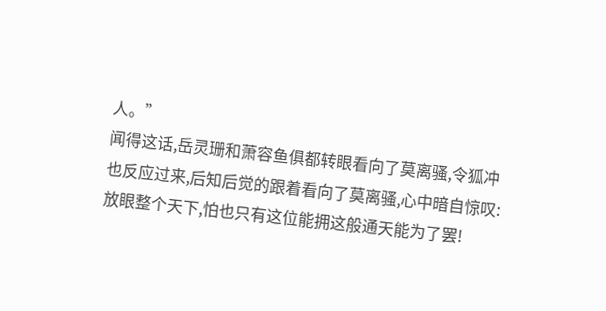人。”
闻得这话,岳灵珊和萧容鱼俱都转眼看向了莫离骚,令狐冲也反应过来,后知后觉的跟着看向了莫离骚,心中暗自惊叹:放眼整个天下,怕也只有这位能拥这般通天能为了罢!